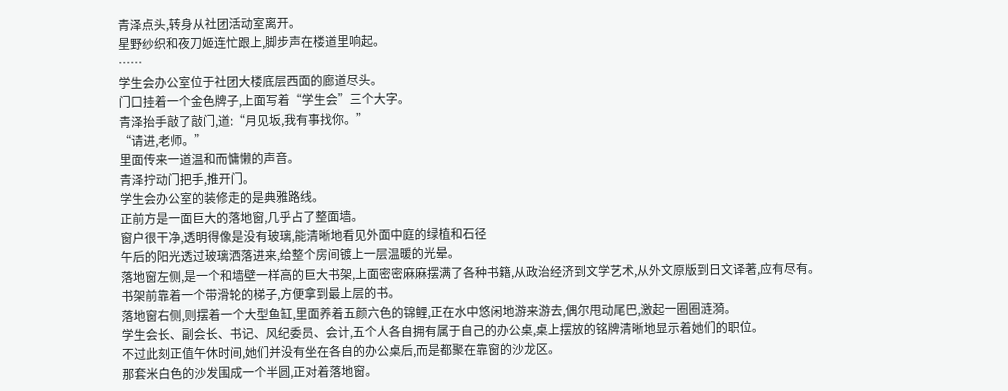青泽点头,转身从社团活动室离开。
星野纱织和夜刀姬连忙跟上,脚步声在楼道里响起。
……
学生会办公室位于社团大楼底层西面的廊道尽头。
门口挂着一个金色牌子,上面写着“学生会”三个大字。
青泽抬手敲了敲门,道:“月见坂,我有事找你。”
“请进,老师。”
里面传来一道温和而慵懒的声音。
青泽拧动门把手,推开门。
学生会办公室的装修走的是典雅路线。
正前方是一面巨大的落地窗,几乎占了整面墙。
窗户很干净,透明得像是没有玻璃,能清晰地看见外面中庭的绿植和石径
午后的阳光透过玻璃洒落进来,给整个房间镀上一层温暖的光晕。
落地窗左侧,是一个和墙壁一样高的巨大书架,上面密密麻麻摆满了各种书籍,从政治经济到文学艺术,从外文原版到日文译著,应有尽有。
书架前靠着一个带滑轮的梯子,方便拿到最上层的书。
落地窗右侧,则摆着一个大型鱼缸,里面养着五颜六色的锦鲤,正在水中悠闲地游来游去,偶尔甩动尾巴,激起一圈圈涟漪。
学生会长、副会长、书记、风纪委员、会计,五个人各自拥有属于自己的办公桌,桌上摆放的铭牌清晰地显示着她们的职位。
不过此刻正值午休时间,她们并没有坐在各自的办公桌后,而是都聚在靠窗的沙龙区。
那套米白色的沙发围成一个半圆,正对着落地窗。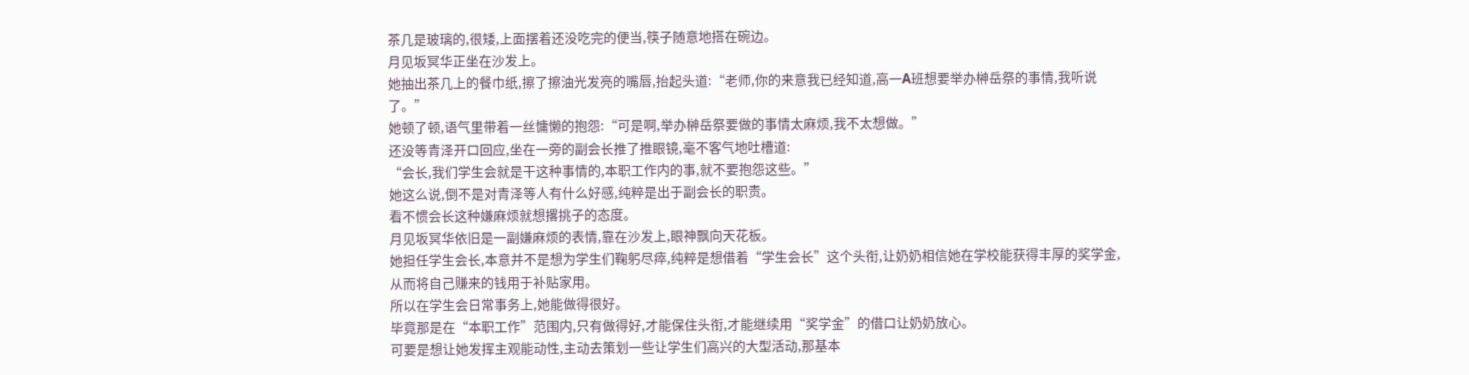茶几是玻璃的,很矮,上面摆着还没吃完的便当,筷子随意地搭在碗边。
月见坂冥华正坐在沙发上。
她抽出茶几上的餐巾纸,擦了擦油光发亮的嘴唇,抬起头道:“老师,你的来意我已经知道,高一A班想要举办榊岳祭的事情,我听说了。”
她顿了顿,语气里带着一丝慵懒的抱怨:“可是啊,举办榊岳祭要做的事情太麻烦,我不太想做。”
还没等青泽开口回应,坐在一旁的副会长推了推眼镜,毫不客气地吐槽道:
“会长,我们学生会就是干这种事情的,本职工作内的事,就不要抱怨这些。”
她这么说,倒不是对青泽等人有什么好感,纯粹是出于副会长的职责。
看不惯会长这种嫌麻烦就想撂挑子的态度。
月见坂冥华依旧是一副嫌麻烦的表情,靠在沙发上,眼神飘向天花板。
她担任学生会长,本意并不是想为学生们鞠躬尽瘁,纯粹是想借着“学生会长”这个头衔,让奶奶相信她在学校能获得丰厚的奖学金,从而将自己赚来的钱用于补贴家用。
所以在学生会日常事务上,她能做得很好。
毕竟那是在“本职工作”范围内,只有做得好,才能保住头衔,才能继续用“奖学金”的借口让奶奶放心。
可要是想让她发挥主观能动性,主动去策划一些让学生们高兴的大型活动,那基本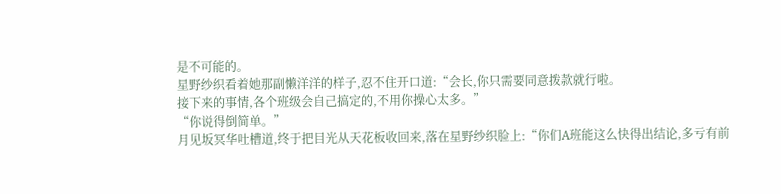是不可能的。
星野纱织看着她那副懒洋洋的样子,忍不住开口道:“会长,你只需要同意拨款就行啦。
接下来的事情,各个班级会自己搞定的,不用你操心太多。”
“你说得倒简单。”
月见坂冥华吐槽道,终于把目光从天花板收回来,落在星野纱织脸上:“你们A班能这么快得出结论,多亏有前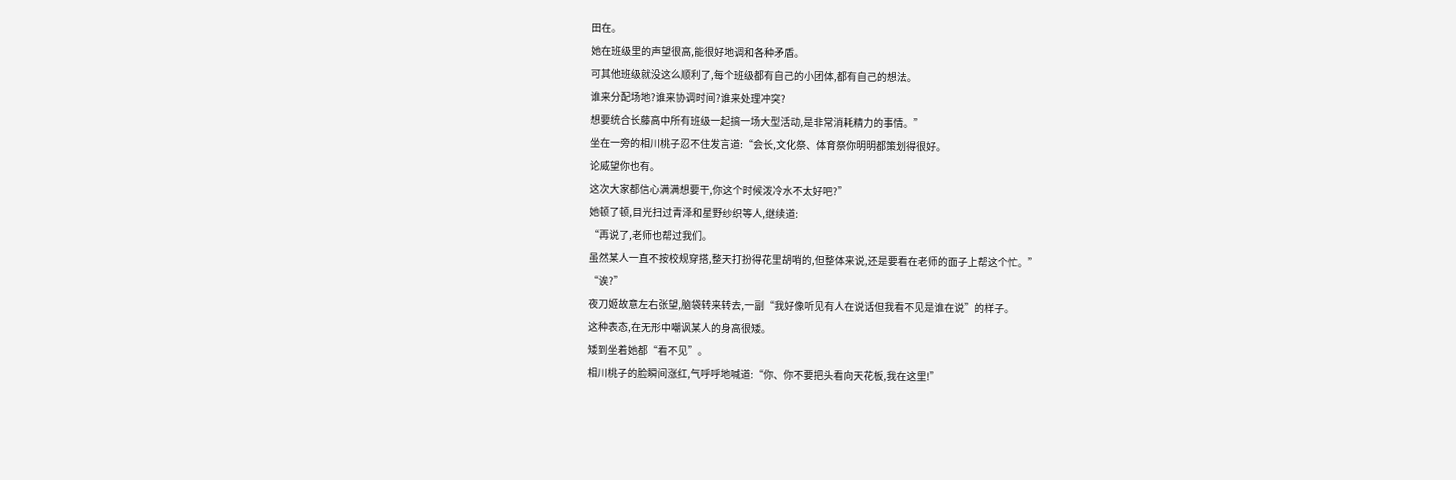田在。
她在班级里的声望很高,能很好地调和各种矛盾。
可其他班级就没这么顺利了,每个班级都有自己的小团体,都有自己的想法。
谁来分配场地?谁来协调时间?谁来处理冲突?
想要统合长藤高中所有班级一起搞一场大型活动,是非常消耗精力的事情。”
坐在一旁的相川桃子忍不住发言道:“会长,文化祭、体育祭你明明都策划得很好。
论威望你也有。
这次大家都信心满满想要干,你这个时候泼冷水不太好吧?”
她顿了顿,目光扫过青泽和星野纱织等人,继续道:
“再说了,老师也帮过我们。
虽然某人一直不按校规穿搭,整天打扮得花里胡哨的,但整体来说,还是要看在老师的面子上帮这个忙。”
“诶?”
夜刀姬故意左右张望,脑袋转来转去,一副“我好像听见有人在说话但我看不见是谁在说”的样子。
这种表态,在无形中嘲讽某人的身高很矮。
矮到坐着她都“看不见”。
相川桃子的脸瞬间涨红,气呼呼地喊道:“你、你不要把头看向天花板,我在这里!”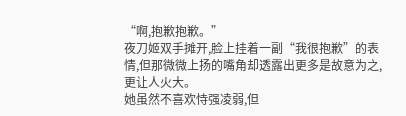“啊,抱歉抱歉。”
夜刀姬双手摊开,脸上挂着一副“我很抱歉”的表情,但那微微上扬的嘴角却透露出更多是故意为之,更让人火大。
她虽然不喜欢恃强凌弱,但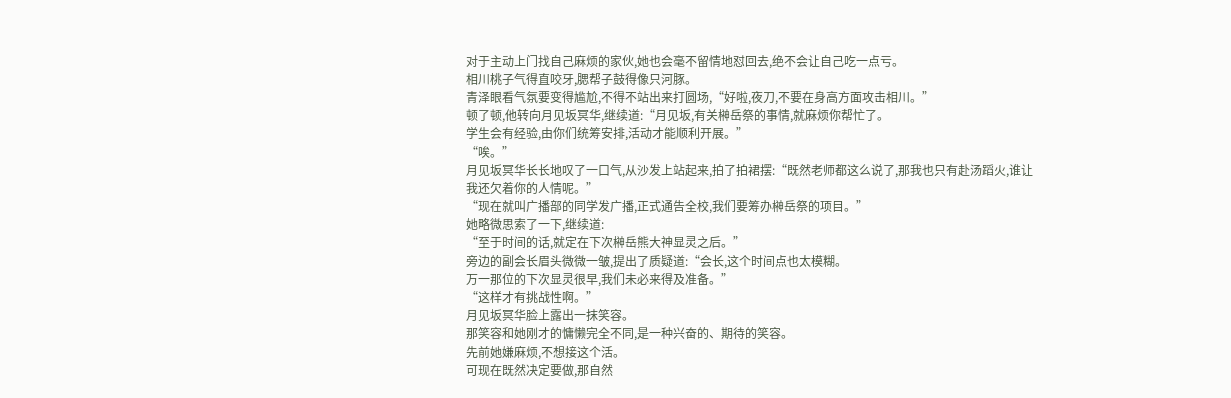对于主动上门找自己麻烦的家伙,她也会毫不留情地怼回去,绝不会让自己吃一点亏。
相川桃子气得直咬牙,腮帮子鼓得像只河豚。
青泽眼看气氛要变得尴尬,不得不站出来打圆场,“好啦,夜刀,不要在身高方面攻击相川。”
顿了顿,他转向月见坂冥华,继续道:“月见坂,有关榊岳祭的事情,就麻烦你帮忙了。
学生会有经验,由你们统筹安排,活动才能顺利开展。”
“唉。”
月见坂冥华长长地叹了一口气,从沙发上站起来,拍了拍裙摆:“既然老师都这么说了,那我也只有赴汤蹈火,谁让我还欠着你的人情呢。”
“现在就叫广播部的同学发广播,正式通告全校,我们要筹办榊岳祭的项目。”
她略微思索了一下,继续道:
“至于时间的话,就定在下次榊岳熊大神显灵之后。”
旁边的副会长眉头微微一皱,提出了质疑道:“会长,这个时间点也太模糊。
万一那位的下次显灵很早,我们未必来得及准备。”
“这样才有挑战性啊。”
月见坂冥华脸上露出一抹笑容。
那笑容和她刚才的慵懒完全不同,是一种兴奋的、期待的笑容。
先前她嫌麻烦,不想接这个活。
可现在既然决定要做,那自然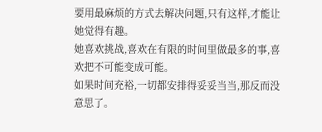要用最麻烦的方式去解决问题,只有这样,才能让她觉得有趣。
她喜欢挑战,喜欢在有限的时间里做最多的事,喜欢把不可能变成可能。
如果时间充裕,一切都安排得妥妥当当,那反而没意思了。